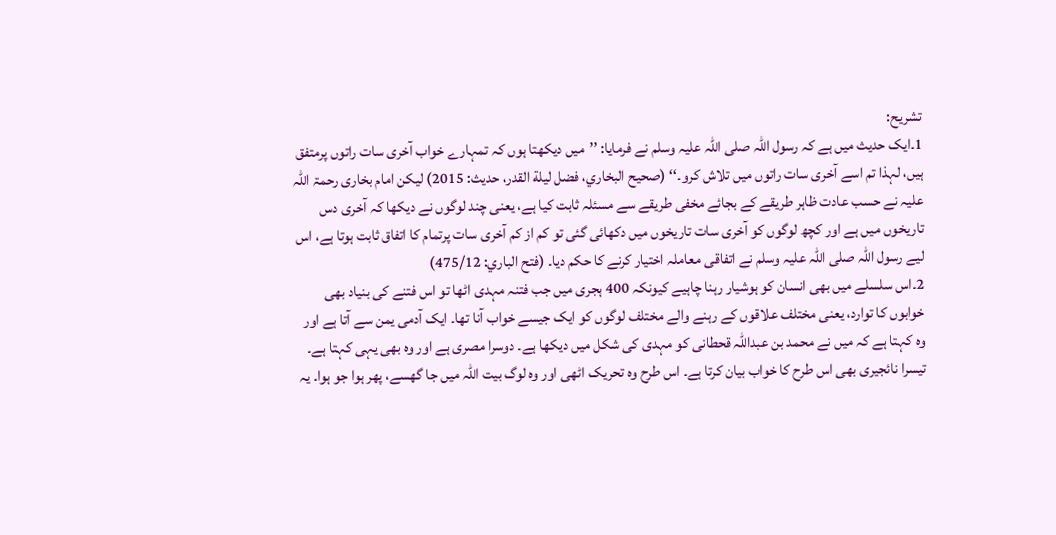تشریح:
1۔ایک حدیث میں ہے کہ رسول اللہ صلی اللہ علیہ وسلم نے فرمایا: ’’میں دیکھتا ہوں کہ تمہارے خواب آخری سات راتوں پرمتفق ہیں، لہذا تم اسے آخری سات راتوں میں تلاش کرو۔‘‘ (صحیح البخاري، فضل لیلة القدر، حدیث: 2015) لیکن امام بخاری رحمۃ اللہ علیہ نے حسب عادت ظاہر طریقے کے بجائے مخفی طریقے سے مسئلہ ثابت کیا ہے، یعنی چند لوگوں نے دیکھا کہ آخری دس تاریخوں میں ہے اور کچھ لوگوں کو آخری سات تاریخوں میں دکھائی گئی تو کم از کم آخری سات پرتمام کا اتفاق ثابت ہوتا ہے، اس لیے رسول اللہ صلی اللہ علیہ وسلم نے اتفاقی معاملہ اختیار کرنے کا حکم دیا۔ (فتح الباري: 475/12)
2۔اس سلسلے میں بھی انسان کو ہوشیار رہنا چاہیے کیونکہ 400 ہجری میں جب فتنہ مہدی اٹھا تو اس فتنے کی بنیاد بھی خوابوں کا توارد، یعنی مختلف علاقوں کے رہنے والے مختلف لوگوں کو ایک جیسے خواب آنا تھا۔ ایک آدمی یمن سے آتا ہے اور وہ کہتا ہے کہ میں نے محمد بن عبداللہ قحطانی کو مہدی کی شکل میں دیکھا ہے۔ دوسرا مصری ہے اور وہ بھی یہی کہتا ہے۔ تیسرا نائجیری بھی اس طرح کا خواب بیان کرتا ہے۔ اس طرح وہ تحریک اٹھی اور وہ لوگ بیت اللہ میں جا گھسے، پھر ہوا جو ہوا۔ یہ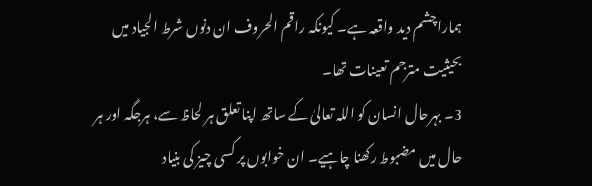ہماراچشم دید واقعہ ہے۔ کیونکہ راقم الحروف ان دنوں شرط الجیاد میں بحیثیت مترجم تعینات تھا۔
3۔ بہرحال انسان کو اللہ تعالیٰ کے ساتھ اپنا تعلق ہر لحاظ سے، ہرجگہ اور ہر حال میں مضبوط رکھنا چاہیے۔ ان خوابوں پر کسی چیز کی بنیاد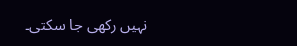نہیں رکھی جا سکتی۔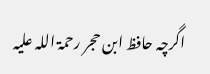اگرچہ حافظ ابن حجر رحمۃ اللہ علیہ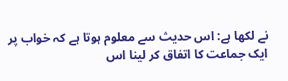نے لکھا ہے: اس حدیث سے معلوم ہوتا ہے کہ خواب پر ایک جماعت کا اتفاق کر لینا اس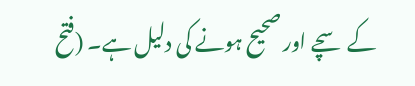کے سچے اور صحیح ہونے کی دلیل ہے۔ (فتح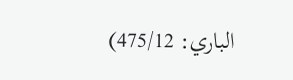الباري: 475/12)